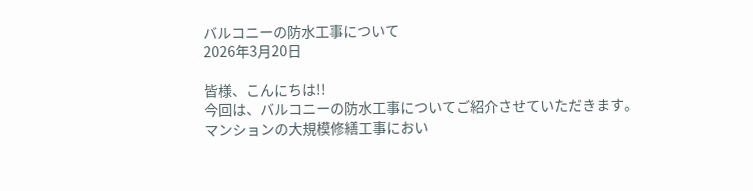バルコニーの防水工事について
2026年3月20日

皆様、こんにちは!!
今回は、バルコニーの防水工事についてご紹介させていただきます。
マンションの大規模修繕工事におい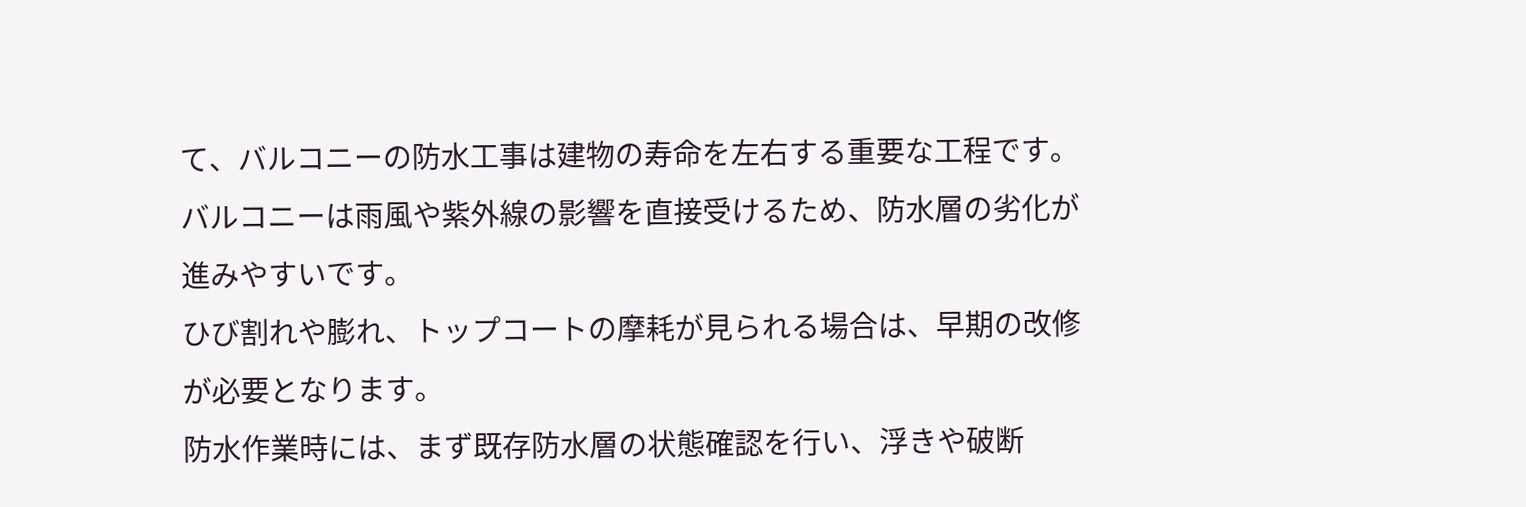て、バルコニーの防水工事は建物の寿命を左右する重要な工程です。
バルコニーは雨風や紫外線の影響を直接受けるため、防水層の劣化が進みやすいです。
ひび割れや膨れ、トップコートの摩耗が見られる場合は、早期の改修が必要となります。
防水作業時には、まず既存防水層の状態確認を行い、浮きや破断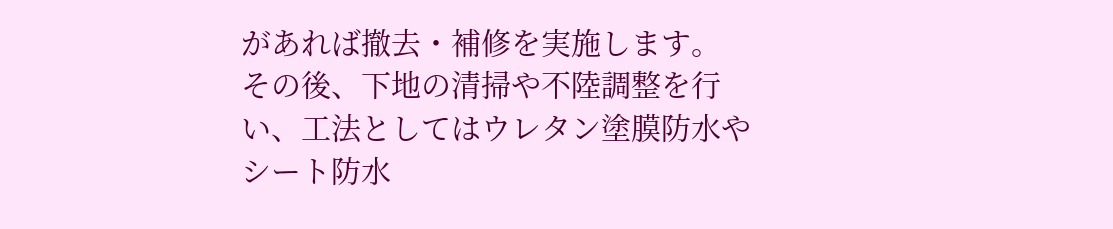があれば撤去・補修を実施します。
その後、下地の清掃や不陸調整を行い、工法としてはウレタン塗膜防水やシート防水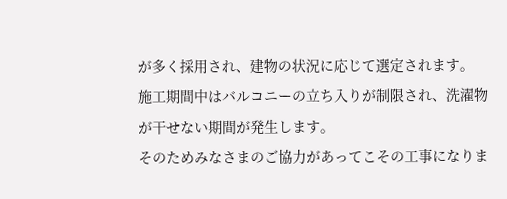が多く採用され、建物の状況に応じて選定されます。
施工期間中はバルコニーの立ち入りが制限され、洗濯物が干せない期間が発生します。
そのためみなさまのご協力があってこその工事になりま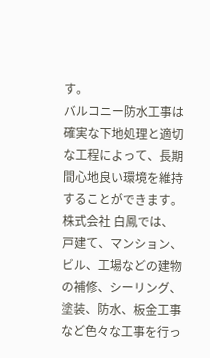す。
バルコニー防水工事は確実な下地処理と適切な工程によって、長期間心地良い環境を維持することができます。
株式会社 白鳳では、
戸建て、マンション、ビル、工場などの建物の補修、シーリング、塗装、防水、板金工事など色々な工事を行っ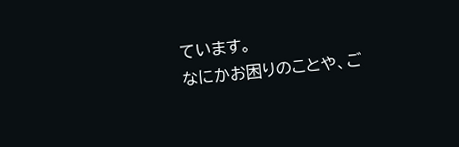ています。
なにかお困りのことや、ご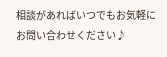相談があればいつでもお気軽にお問い合わせください♪